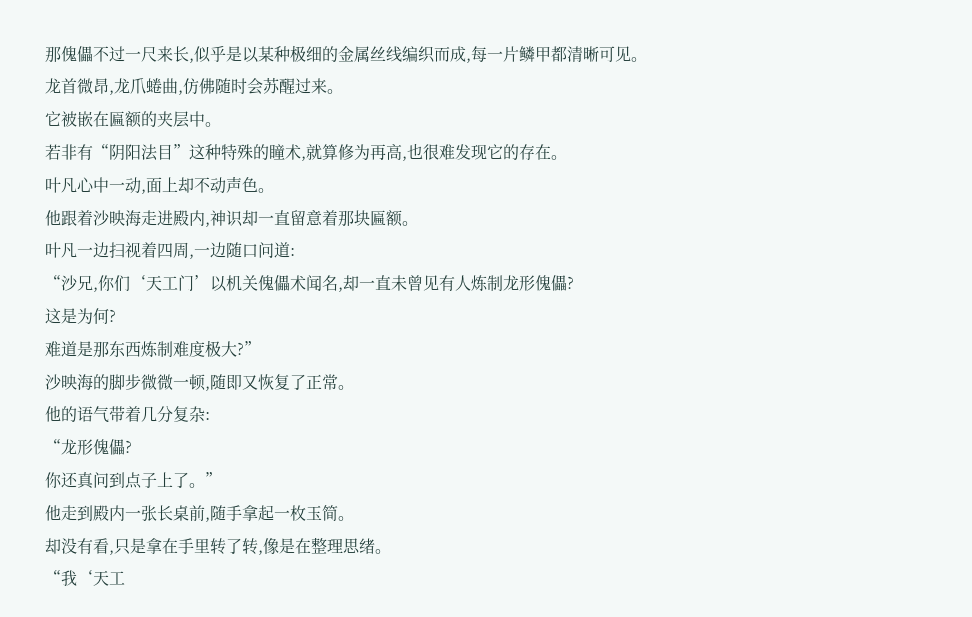那傀儡不过一尺来长,似乎是以某种极细的金属丝线编织而成,每一片鳞甲都清晰可见。
龙首微昂,龙爪蜷曲,仿佛随时会苏醒过来。
它被嵌在匾额的夹层中。
若非有“阴阳法目”这种特殊的瞳术,就算修为再高,也很难发现它的存在。
叶凡心中一动,面上却不动声色。
他跟着沙映海走进殿内,神识却一直留意着那块匾额。
叶凡一边扫视着四周,一边随口问道:
“沙兄,你们‘天工门’以机关傀儡术闻名,却一直未曾见有人炼制龙形傀儡?
这是为何?
难道是那东西炼制难度极大?”
沙映海的脚步微微一顿,随即又恢复了正常。
他的语气带着几分复杂:
“龙形傀儡?
你还真问到点子上了。”
他走到殿内一张长桌前,随手拿起一枚玉简。
却没有看,只是拿在手里转了转,像是在整理思绪。
“我‘天工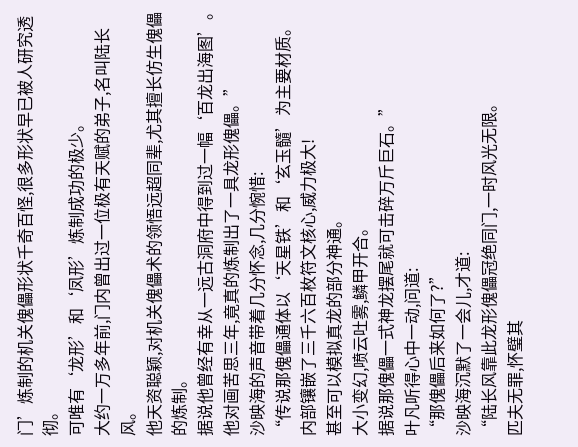门’炼制的机关傀儡形状千奇百怪,很多形状早已被人研究透彻。
可唯有‘龙形’和‘凤形’炼制成功的极少。
大约一万多年前,门内曾出过一位极有天赋的弟子,名叫陆长风。
他天资聪颖,对机关傀儡术的领悟远超同辈,尤其擅长仿生傀儡的炼制。
据说他曾经有幸从一远古洞府中得到过一幅‘百龙出海图’。
他对画苦思三年,竟真的炼制出了一具龙形傀儡。”
沙映海的声音带着几分怀念,几分惋惜:
“传说那傀儡通体以‘天星铁’和‘玄玉髓’为主要材质。
内部镶嵌了三千六百枚符文核心,威力极大!
甚至可以模拟真龙的部分神通。
大小变幻,喷云吐雾,鳞甲开合。
据说那傀儡一式神龙摆尾就可击碎万斤巨石。”
叶凡听得心中一动,问道:
“那傀儡后来如何了?”
沙映海沉默了一会儿,才道:
“陆长风靠此龙形傀儡冠绝同门,一时风光无限。
匹夫无罪,怀璧其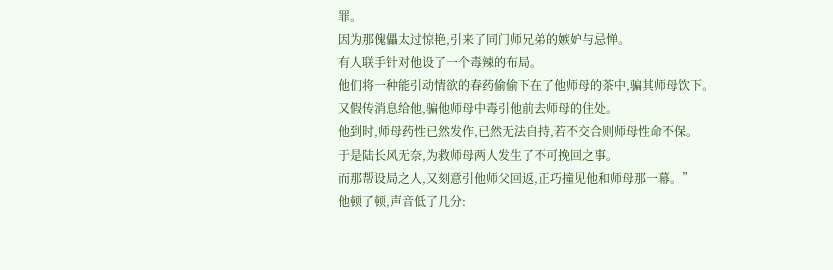罪。
因为那傀儡太过惊艳,引来了同门师兄弟的嫉妒与忌惮。
有人联手针对他设了一个毒辣的布局。
他们将一种能引动情欲的春药偷偷下在了他师母的茶中,骗其师母饮下。
又假传消息给他,骗他师母中毒引他前去师母的住处。
他到时,师母药性已然发作,已然无法自持,若不交合则师母性命不保。
于是陆长风无奈,为救师母两人发生了不可挽回之事。
而那帮设局之人,又刻意引他师父回返,正巧撞见他和师母那一幕。”
他顿了顿,声音低了几分: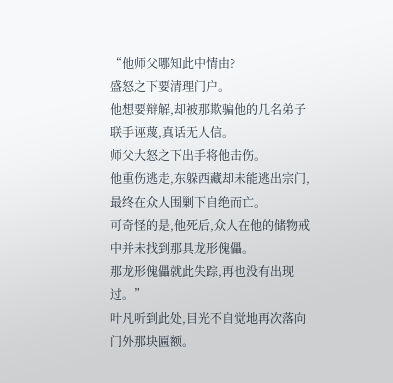“他师父哪知此中情由?
盛怒之下要清理门户。
他想要辩解,却被那欺骗他的几名弟子联手诬蔑,真话无人信。
师父大怒之下出手将他击伤。
他重伤逃走,东躲西藏却未能逃出宗门,最终在众人围剿下自绝而亡。
可奇怪的是,他死后,众人在他的储物戒中并未找到那具龙形傀儡。
那龙形傀儡就此失踪,再也没有出现过。”
叶凡听到此处,目光不自觉地再次落向门外那块匾额。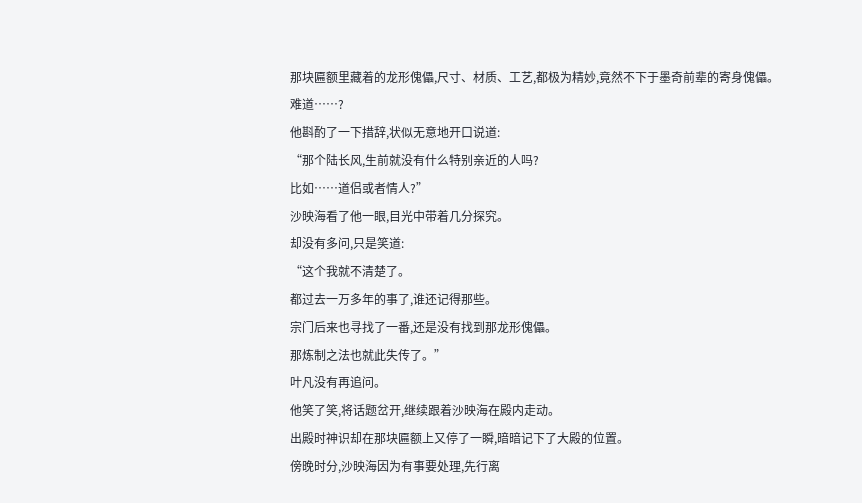那块匾额里藏着的龙形傀儡,尺寸、材质、工艺,都极为精妙,竟然不下于墨奇前辈的寄身傀儡。
难道……?
他斟酌了一下措辞,状似无意地开口说道:
“那个陆长风,生前就没有什么特别亲近的人吗?
比如……道侣或者情人?”
沙映海看了他一眼,目光中带着几分探究。
却没有多问,只是笑道:
“这个我就不清楚了。
都过去一万多年的事了,谁还记得那些。
宗门后来也寻找了一番,还是没有找到那龙形傀儡。
那炼制之法也就此失传了。”
叶凡没有再追问。
他笑了笑,将话题岔开,继续跟着沙映海在殿内走动。
出殿时神识却在那块匾额上又停了一瞬,暗暗记下了大殿的位置。
傍晚时分,沙映海因为有事要处理,先行离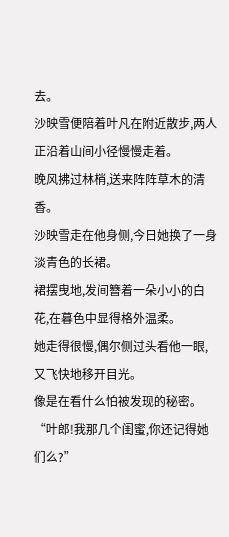去。
沙映雪便陪着叶凡在附近散步,两人正沿着山间小径慢慢走着。
晚风拂过林梢,送来阵阵草木的清香。
沙映雪走在他身侧,今日她换了一身淡青色的长裙。
裙摆曳地,发间簪着一朵小小的白花,在暮色中显得格外温柔。
她走得很慢,偶尔侧过头看他一眼,又飞快地移开目光。
像是在看什么怕被发现的秘密。
“叶郎!我那几个闺蜜,你还记得她们么?”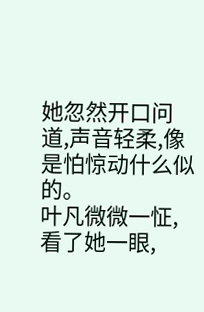她忽然开口问道,声音轻柔,像是怕惊动什么似的。
叶凡微微一怔,看了她一眼,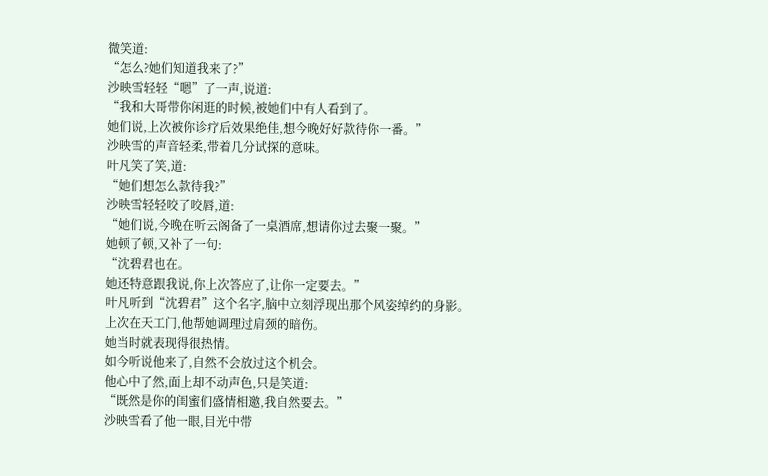微笑道:
“怎么?她们知道我来了?”
沙映雪轻轻“嗯”了一声,说道:
“我和大哥带你闲逛的时候,被她们中有人看到了。
她们说,上次被你诊疗后效果绝佳,想今晚好好款待你一番。”
沙映雪的声音轻柔,带着几分试探的意味。
叶凡笑了笑,道:
“她们想怎么款待我?”
沙映雪轻轻咬了咬唇,道:
“她们说,今晚在听云阁备了一桌酒席,想请你过去聚一聚。”
她顿了顿,又补了一句:
“沈碧君也在。
她还特意跟我说,你上次答应了,让你一定要去。”
叶凡听到“沈碧君”这个名字,脑中立刻浮现出那个风姿绰约的身影。
上次在天工门,他帮她调理过肩颈的暗伤。
她当时就表现得很热情。
如今听说他来了,自然不会放过这个机会。
他心中了然,面上却不动声色,只是笑道:
“既然是你的闺蜜们盛情相邀,我自然要去。”
沙映雪看了他一眼,目光中带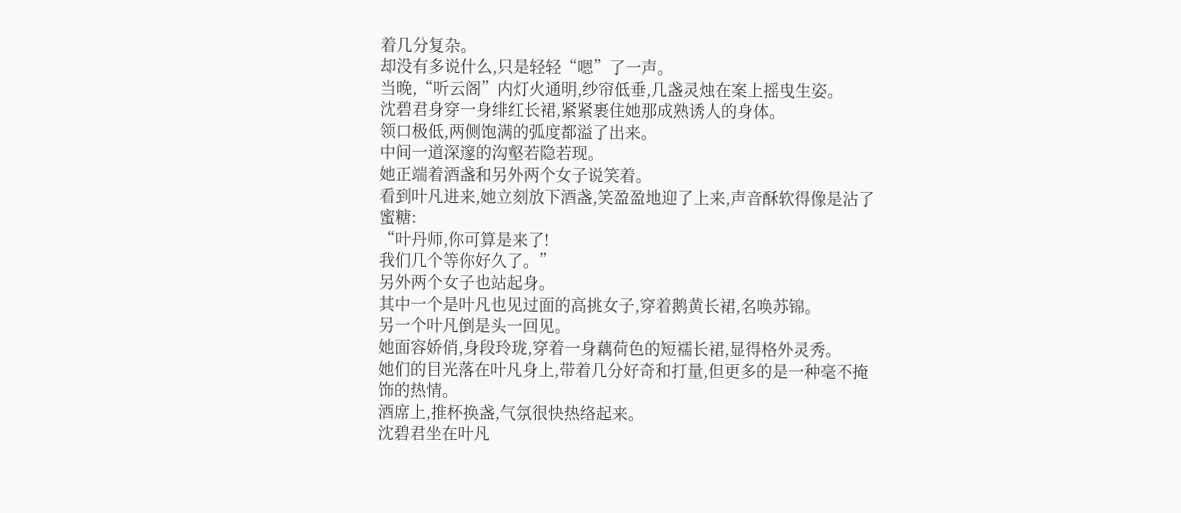着几分复杂。
却没有多说什么,只是轻轻“嗯”了一声。
当晚,“听云阁”内灯火通明,纱帘低垂,几盏灵烛在案上摇曳生姿。
沈碧君身穿一身绯红长裙,紧紧裹住她那成熟诱人的身体。
领口极低,两侧饱满的弧度都溢了出来。
中间一道深邃的沟壑若隐若现。
她正端着酒盏和另外两个女子说笑着。
看到叶凡进来,她立刻放下酒盏,笑盈盈地迎了上来,声音酥软得像是沾了蜜糖:
“叶丹师,你可算是来了!
我们几个等你好久了。”
另外两个女子也站起身。
其中一个是叶凡也见过面的高挑女子,穿着鹅黄长裙,名唤苏锦。
另一个叶凡倒是头一回见。
她面容娇俏,身段玲珑,穿着一身藕荷色的短襦长裙,显得格外灵秀。
她们的目光落在叶凡身上,带着几分好奇和打量,但更多的是一种毫不掩饰的热情。
酒席上,推杯换盏,气氛很快热络起来。
沈碧君坐在叶凡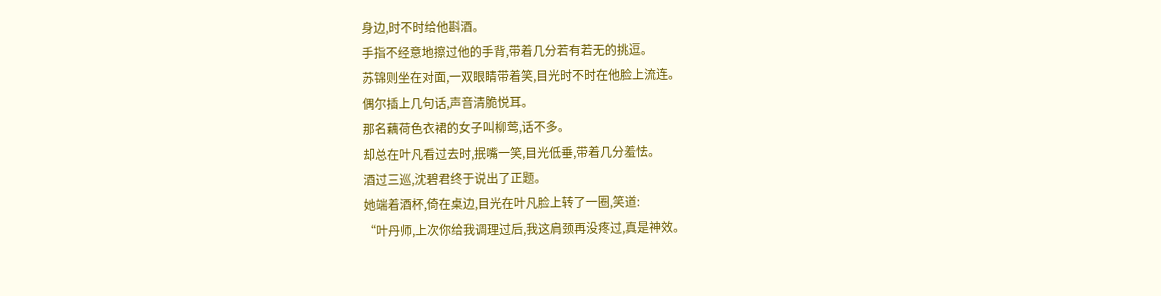身边,时不时给他斟酒。
手指不经意地擦过他的手背,带着几分若有若无的挑逗。
苏锦则坐在对面,一双眼睛带着笑,目光时不时在他脸上流连。
偶尔插上几句话,声音清脆悦耳。
那名藕荷色衣裙的女子叫柳莺,话不多。
却总在叶凡看过去时,抿嘴一笑,目光低垂,带着几分羞怯。
酒过三巡,沈碧君终于说出了正题。
她端着酒杯,倚在桌边,目光在叶凡脸上转了一圈,笑道:
“叶丹师,上次你给我调理过后,我这肩颈再没疼过,真是神效。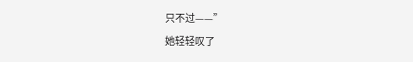只不过——”
她轻轻叹了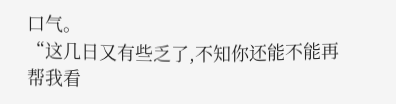口气。
“这几日又有些乏了,不知你还能不能再帮我看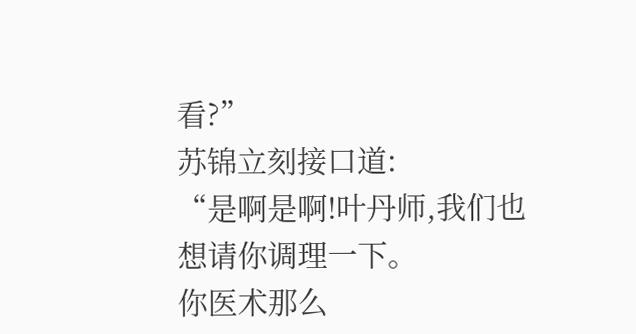看?”
苏锦立刻接口道:
“是啊是啊!叶丹师,我们也想请你调理一下。
你医术那么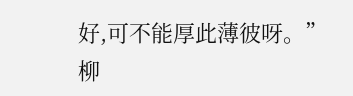好,可不能厚此薄彼呀。”
柳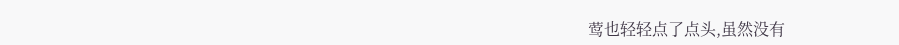莺也轻轻点了点头,虽然没有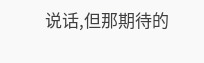说话,但那期待的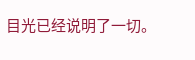目光已经说明了一切。